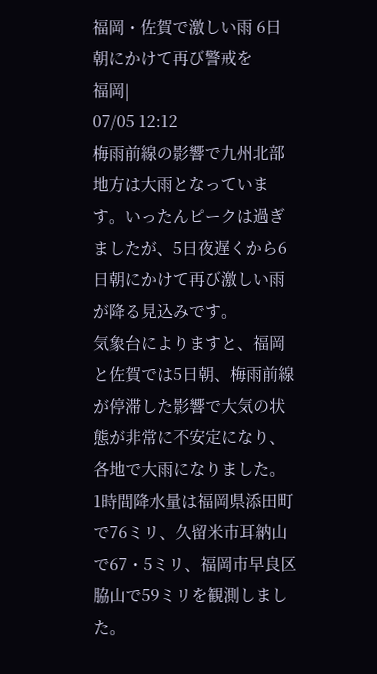福岡・佐賀で激しい雨 6日朝にかけて再び警戒を
福岡|
07/05 12:12
梅雨前線の影響で九州北部地方は大雨となっています。いったんピークは過ぎましたが、5日夜遅くから6日朝にかけて再び激しい雨が降る見込みです。
気象台によりますと、福岡と佐賀では5日朝、梅雨前線が停滞した影響で大気の状態が非常に不安定になり、各地で大雨になりました。
1時間降水量は福岡県添田町で76ミリ、久留米市耳納山で67・5ミリ、福岡市早良区脇山で59ミリを観測しました。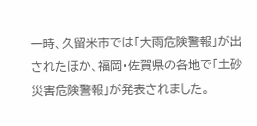一時、久留米市では「大雨危険警報」が出されたほか、福岡・佐賀県の各地で「土砂災害危険警報」が発表されました。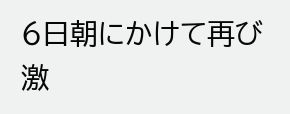6日朝にかけて再び激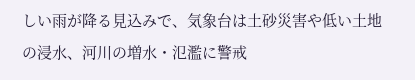しい雨が降る見込みで、気象台は土砂災害や低い土地の浸水、河川の増水・氾濫に警戒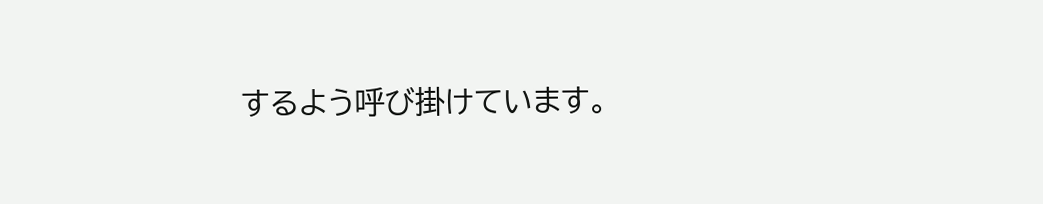するよう呼び掛けています。